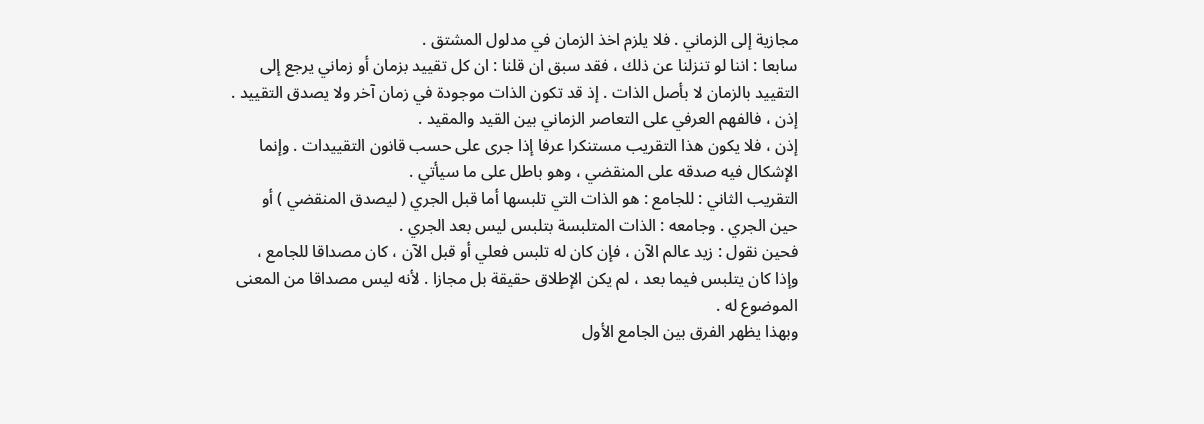مجازية إلى الزماني . فلا يلزم اخذ الزمان في مدلول المشتق .
سابعا : اننا لو تنزلنا عن ذلك ، فقد سبق ان قلنا : ان كل تقييد بزمان أو زماني يرجع إلى التقييد بالزمان لا بأصل الذات . إذ قد تكون الذات موجودة في زمان آخر ولا يصدق التقييد . إذن ، فالفهم العرفي على التعاصر الزماني بين القيد والمقيد .
إذن ، فلا يكون هذا التقريب مستنكرا عرفا إذا جرى على حسب قانون التقييدات . وإنما الإشكال فيه صدقه على المنقضي ، وهو باطل على ما سيأتي .
التقريب الثاني : للجامع : هو الذات التي تلبسها أما قبل الجري ( ليصدق المنقضي ) أو حين الجري . وجامعه : الذات المتلبسة بتلبس ليس بعد الجري .
فحين نقول : زيد عالم الآن ، فإن كان له تلبس فعلي أو قبل الآن ، كان مصداقا للجامع ، وإذا كان يتلبس فيما بعد ، لم يكن الإطلاق حقيقة بل مجازا . لأنه ليس مصداقا من المعنى الموضوع له .
وبهذا يظهر الفرق بين الجامع الأول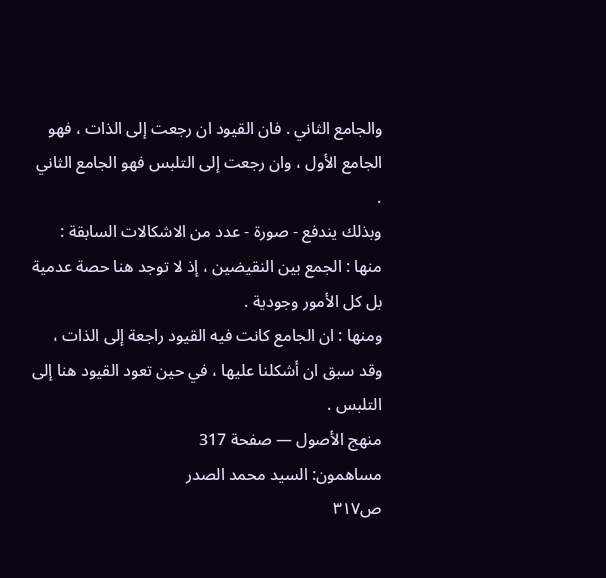والجامع الثاني . فان القيود ان رجعت إلى الذات ، فهو الجامع الأول ، وان رجعت إلى التلبس فهو الجامع الثاني .
وبذلك يندفع - صورة - عدد من الاشكالات السابقة :
منها : الجمع بين النقيضين ، إذ لا توجد هنا حصة عدمية بل كل الأمور وجودية .
ومنها : ان الجامع كانت فيه القيود راجعة إلى الذات ، وقد سبق ان أشكلنا عليها ، في حين تعود القيود هنا إلى التلبس .
منهج الأصول — صفحة 317
مساهمون: السيد محمد الصدر
ص٣١٧